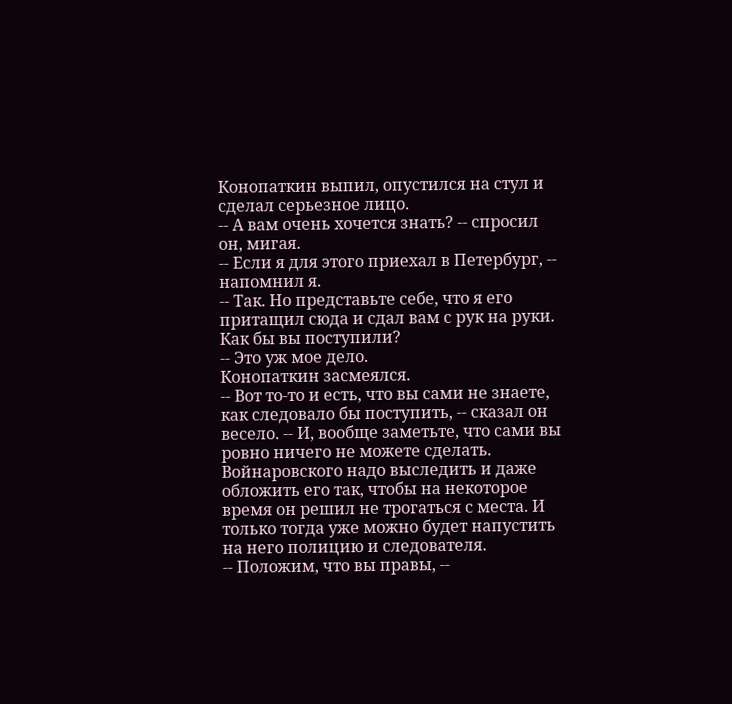Конопаткин выпил, опустился на стул и сделал серьезное лицо.
-- А вам очень хочется знать? -- спросил он, мигая.
-- Если я для этого приехал в Петербург, -- напомнил я.
-- Так. Но представьте себе, что я его притащил сюда и сдал вам с рук на руки. Как бы вы поступили?
-- Это уж мое дело.
Конопаткин засмеялся.
-- Вот то-то и есть, что вы сами не знаете, как следовало бы поступить, -- сказал он весело. -- И, вообще заметьте, что сами вы ровно ничего не можете сделать. Войнаровского надо выследить и даже обложить его так, чтобы на некоторое время он решил не трогаться с места. И только тогда уже можно будет напустить на него полицию и следователя.
-- Положим, что вы правы, --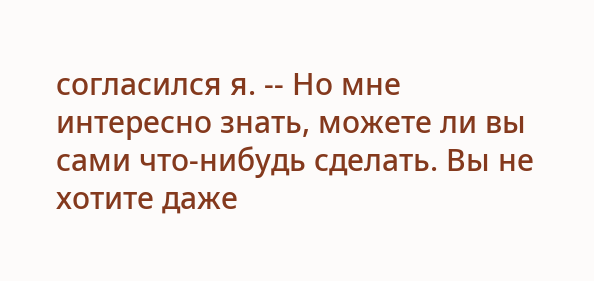согласился я. -- Но мне интересно знать, можете ли вы сами что-нибудь сделать. Вы не хотите даже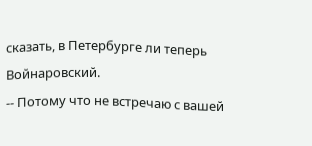сказать, в Петербурге ли теперь Войнаровский.
-- Потому что не встречаю с вашей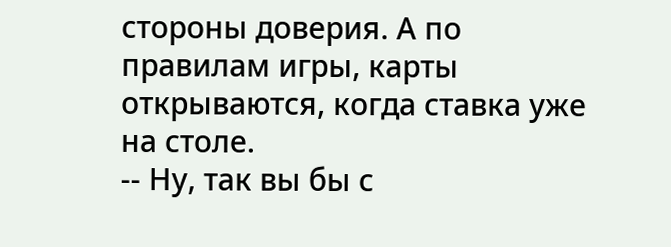стороны доверия. А по правилам игры, карты открываются, когда ставка уже на столе.
-- Ну, так вы бы с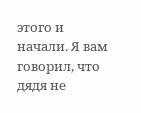этого и начали. Я вам говорил, что дядя не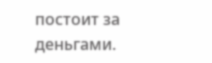постоит за деньгами.